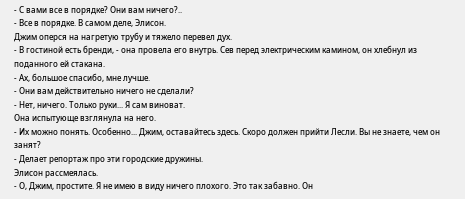- С вами все в порядке? Они вам ничего?..
- Все в порядке. В самом деле, Элисон.
Джим оперся на нагретую трубу и тяжело перевел дух.
- В гостиной есть бренди, - она провела его внутрь. Сев перед электрическим камином, он хлебнул из поданного ей стакана.
- Ах, большое спасибо, мне лучше.
- Они вам действительно ничего не сделали?
- Нет, ничего. Только руки... Я сам виноват.
Она испытующе взглянула на него.
- Их можно понять. Особенно... Джим, оставайтесь здесь. Скоро должен прийти Лесли. Вы не знаете, чем он занят?
- Делает репортаж про эти городские дружины.
Элисон рассмеялась.
- О, Джим, простите. Я не имею в виду ничего плохого. Это так забавно. Он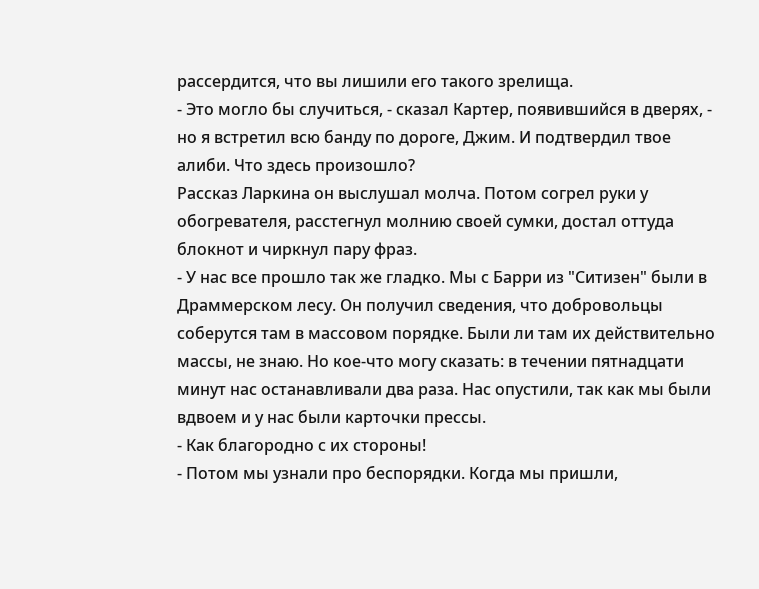рассердится, что вы лишили его такого зрелища.
- Это могло бы случиться, - сказал Картер, появившийся в дверях, - но я встретил всю банду по дороге, Джим. И подтвердил твое алиби. Что здесь произошло?
Рассказ Ларкина он выслушал молча. Потом согрел руки у обогревателя, расстегнул молнию своей сумки, достал оттуда блокнот и чиркнул пару фраз.
- У нас все прошло так же гладко. Мы с Барри из "Ситизен" были в Драммерском лесу. Он получил сведения, что добровольцы соберутся там в массовом порядке. Были ли там их действительно массы, не знаю. Но кое-что могу сказать: в течении пятнадцати минут нас останавливали два раза. Нас опустили, так как мы были вдвоем и у нас были карточки прессы.
- Как благородно с их стороны!
- Потом мы узнали про беспорядки. Когда мы пришли,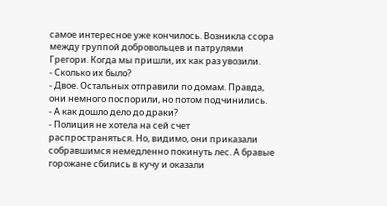самое интересное уже кончилось. Возникла ссора между группой добровольцев и патрулями Грегори. Когда мы пришли, их как раз увозили.
- Сколько их было?
- Двое. Остальных отправили по домам. Правда, они немного поспорили, но потом подчинились.
- А как дошло дело до драки?
- Полиция не хотела на сей счет распространяться. Но, видимо, они приказали собравшимся немедленно покинуть лес. А бравые горожане сбились в кучу и оказали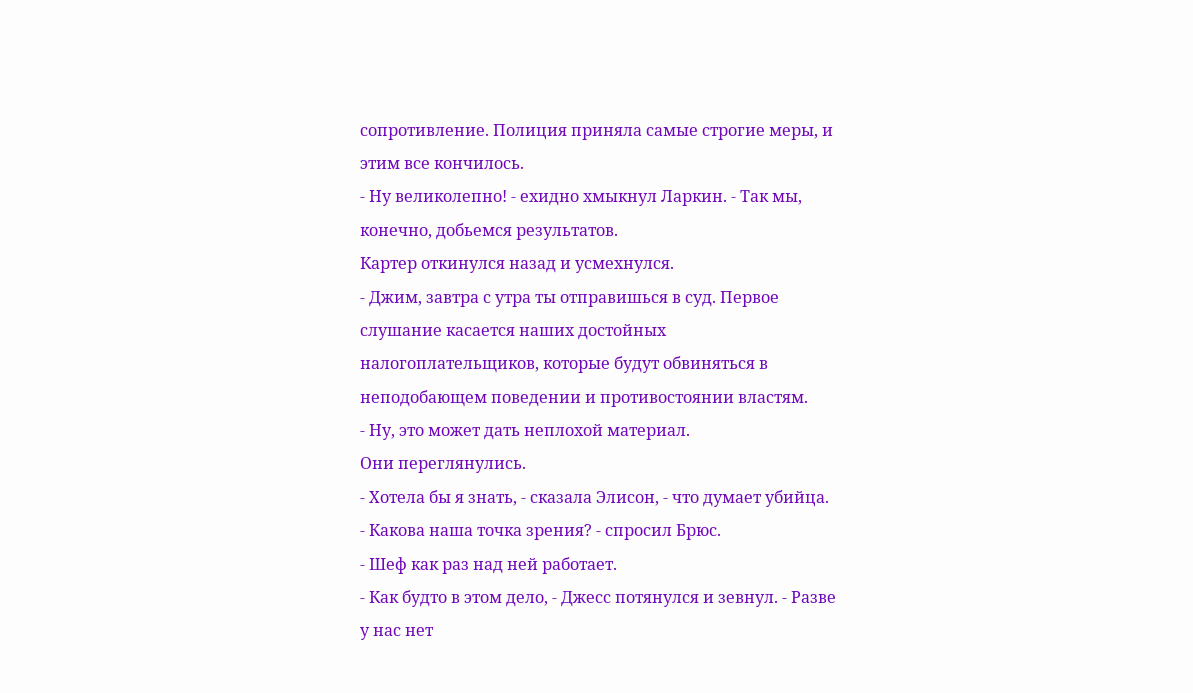сопротивление. Полиция приняла самые строгие меры, и этим все кончилось.
- Ну великолепно! - ехидно хмыкнул Ларкин. - Так мы, конечно, добьемся результатов.
Картер откинулся назад и усмехнулся.
- Джим, завтра с утра ты отправишься в суд. Первое слушание касается наших достойных налогоплательщиков, которые будут обвиняться в неподобающем поведении и противостоянии властям.
- Ну, это может дать неплохой материал.
Они переглянулись.
- Хотела бы я знать, - сказала Элисон, - что думает убийца.
- Какова наша точка зрения? - спросил Брюс.
- Шеф как раз над ней работает.
- Как будто в этом дело, - Джесс потянулся и зевнул. - Разве у нас нет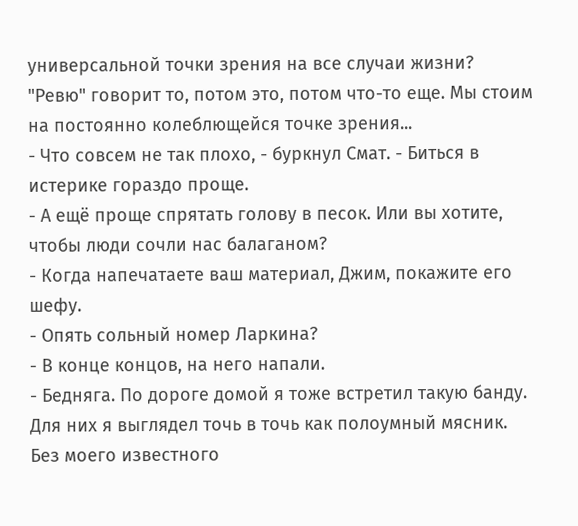универсальной точки зрения на все случаи жизни? "Ревю" говорит то, потом это, потом что-то еще. Мы стоим на постоянно колеблющейся точке зрения...
- Что совсем не так плохо, - буркнул Смат. - Биться в истерике гораздо проще.
- А ещё проще спрятать голову в песок. Или вы хотите, чтобы люди сочли нас балаганом?
- Когда напечатаете ваш материал, Джим, покажите его шефу.
- Опять сольный номер Ларкина?
- В конце концов, на него напали.
- Бедняга. По дороге домой я тоже встретил такую банду. Для них я выглядел точь в точь как полоумный мясник. Без моего известного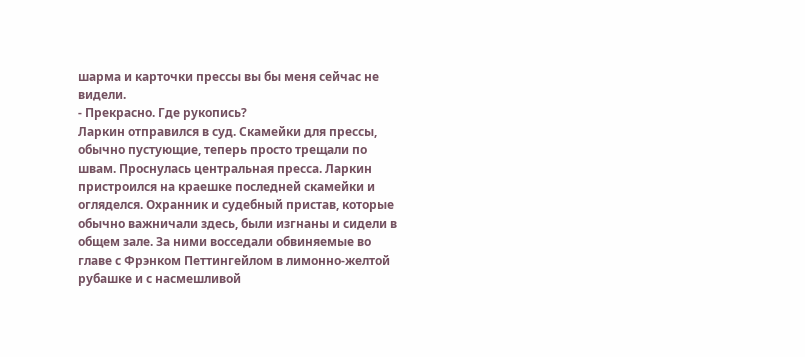шарма и карточки прессы вы бы меня сейчас не видели.
- Прекрасно. Где рукопись?
Ларкин отправился в суд. Скамейки для прессы, обычно пустующие, теперь просто трещали по швам. Проснулась центральная пресса. Ларкин пристроился на краешке последней скамейки и огляделся. Охранник и судебный пристав, которые обычно важничали здесь, были изгнаны и сидели в общем зале. За ними восседали обвиняемые во главе с Фрэнком Петтингейлом в лимонно-желтой рубашке и с насмешливой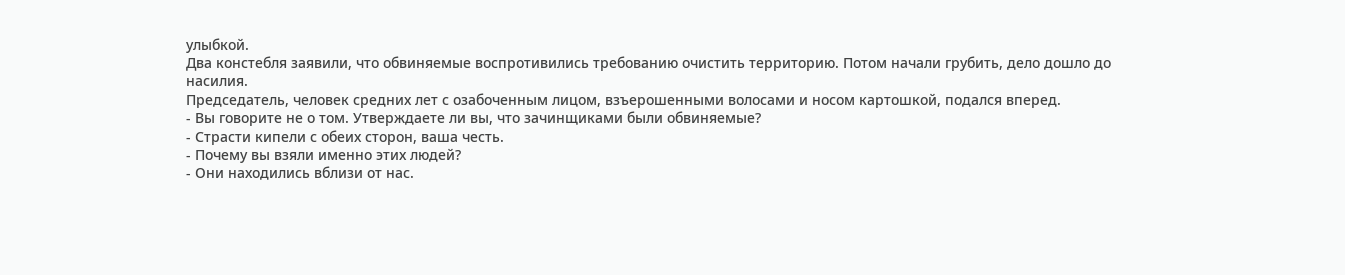улыбкой.
Два констебля заявили, что обвиняемые воспротивились требованию очистить территорию. Потом начали грубить, дело дошло до насилия.
Председатель, человек средних лет с озабоченным лицом, взъерошенными волосами и носом картошкой, подался вперед.
- Вы говорите не о том. Утверждаете ли вы, что зачинщиками были обвиняемые?
- Страсти кипели с обеих сторон, ваша честь.
- Почему вы взяли именно этих людей?
- Они находились вблизи от нас.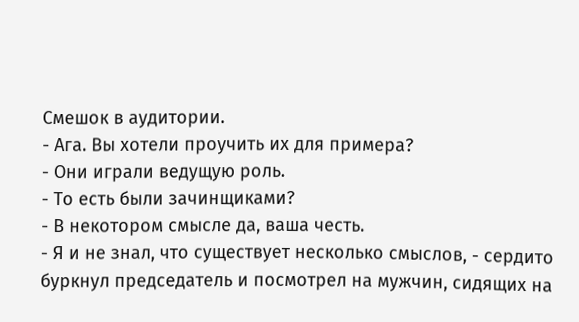Смешок в аудитории.
- Ага. Вы хотели проучить их для примера?
- Они играли ведущую роль.
- То есть были зачинщиками?
- В некотором смысле да, ваша честь.
- Я и не знал, что существует несколько смыслов, - сердито буркнул председатель и посмотрел на мужчин, сидящих на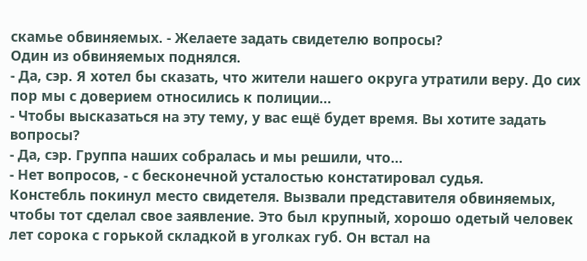скамье обвиняемых. - Желаете задать свидетелю вопросы?
Один из обвиняемых поднялся.
- Да, сэр. Я хотел бы сказать, что жители нашего округа утратили веру. До сих пор мы с доверием относились к полиции...
- Чтобы высказаться на эту тему, у вас ещё будет время. Вы хотите задать вопросы?
- Да, сэр. Группа наших собралась и мы решили, что...
- Нет вопросов, - с бесконечной усталостью констатировал судья.
Констебль покинул место свидетеля. Вызвали представителя обвиняемых, чтобы тот сделал свое заявление. Это был крупный, хорошо одетый человек лет сорока с горькой складкой в уголках губ. Он встал на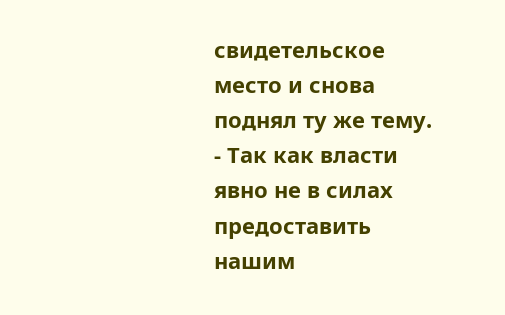свидетельское место и снова поднял ту же тему.
- Так как власти явно не в силах предоставить нашим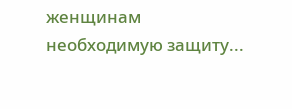женщинам необходимую защиту...